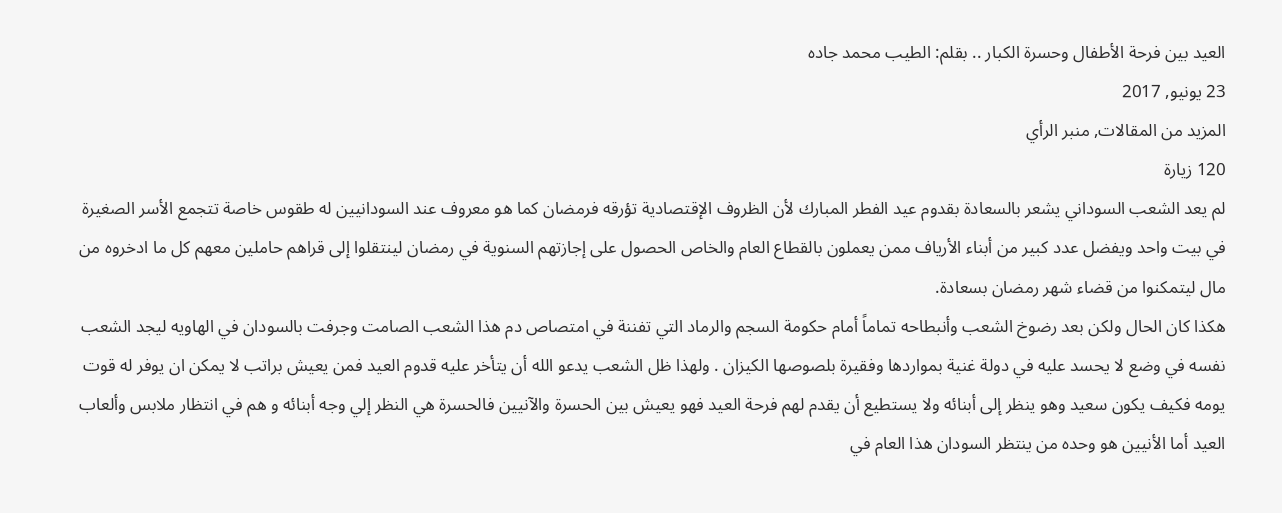العيد بين فرحة الأطفال وحسرة الكبار .. بقلم: الطيب محمد جاده
23 يونيو, 2017
المزيد من المقالات, منبر الرأي
120 زيارة
لم يعد الشعب السوداني يشعر بالسعادة بقدوم عيد الفطر المبارك لأن الظروف الإقتصادية تؤرقه فرمضان كما هو معروف عند السودانيين له طقوس خاصة تتجمع الأسر الصغيرة في بيت واحد ويفضل عدد كبير من أبناء الأرياف ممن يعملون بالقطاع العام والخاص الحصول على إجازتهم السنوية في رمضان لينتقلوا إلى قراهم حاملين معهم كل ما ادخروه من مال ليتمكنوا من قضاء شهر رمضان بسعادة.
هكذا كان الحال ولكن بعد رضوخ الشعب وأنبطاحه تماماً أمام حكومة السجم والرماد التي تفننة في امتصاص دم هذا الشعب الصامت وجرفت بالسودان في الهاويه ليجد الشعب نفسه في وضع لا يحسد عليه في دولة غنية بمواردها وفقيرة بلصوصها الكيزان . ولهذا ظل الشعب يدعو الله أن يتأخر عليه قدوم العيد فمن يعيش براتب لا يمكن ان يوفر له قوت يومه فكيف يكون سعيد وهو ينظر إلى أبنائه ولا يستطيع أن يقدم لهم فرحة العيد فهو يعيش بين الحسرة والآنيين فالحسرة هي النظر إلي وجه أبنائه و هم في انتظار ملابس وألعاب العيد أما الأنيين هو وحده من ينتظر السودان هذا العام في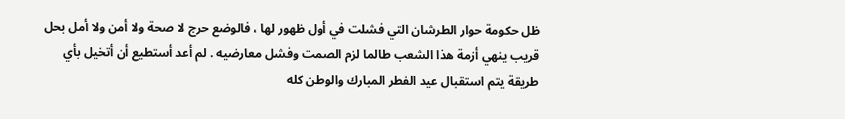ظل حكومة حوار الطرشان التي فشلت في أول ظهور لها ، فالوضع حرج لا صحة ولا أمن ولا أمل بحل قريب ينهي أزمة هذا الشعب طالما لزم الصمت وفشل معارضيه . لم أعد أستطيع أن أتخيل بأي طريقة يتم استقبال عيد الفطر المبارك والوطن كله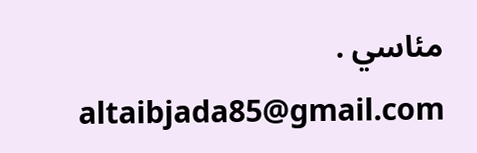مئاسي .
altaibjada85@gmail.com